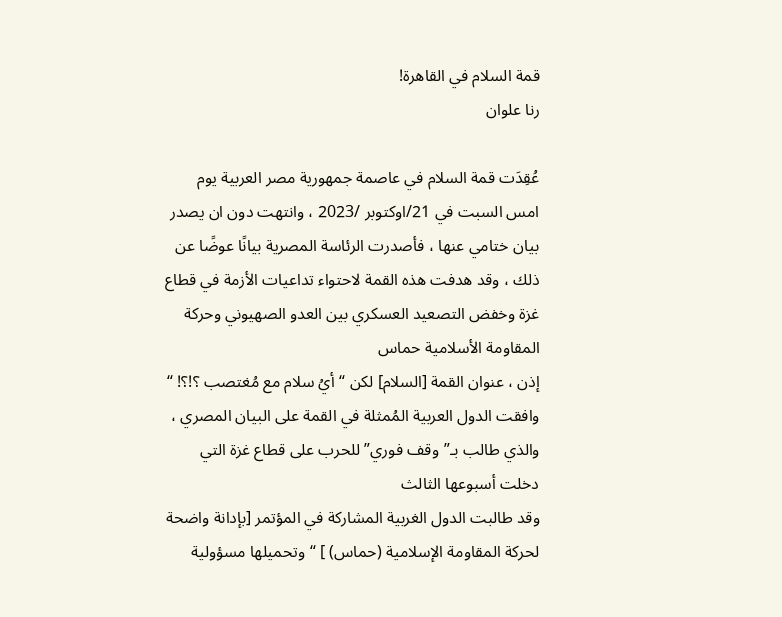قمة السلام في القاهرة!
رنا علوان

عُقِدَت قمة السلام في عاصمة جمهورية مصر العربية يوم امس السبت في 21/اوكتوبر /2023 ، وانتهت دون ان يصدر بيان ختامي عنها ، فأصدرت الرئاسة المصرية بيانًا عوضًا عن ذلك ، وقد هدفت هذه القمة لاحتواء تداعيات الأزمة في قطاع غزة وخفض التصعيد العسكري بين العدو الصهيوني وحركة المقاومة الأسلامية حماس
إذن ، عنوان القمة [السلام] لكن “أيُ سلام مع مُغتصب ؟!؟! “
وافقت الدول العربية المُمثلة في القمة على البيان المصري ، والذي طالب بـ”وقف فوري” للحرب على قطاع غزة التي دخلت أسبوعها الثالث
وقد طالبت الدول الغربية المشاركة في المؤتمر [بإدانة واضحة لحركة المقاومة الإسلامية (حماس) ] “وتحميلها مسؤولية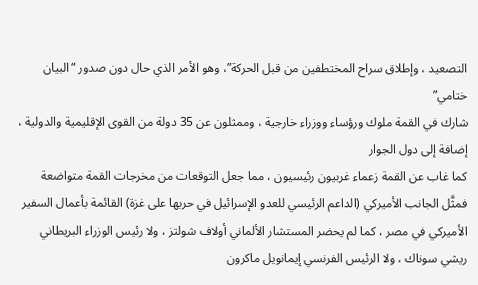التصعيد ، وإطلاق سراح المختطفين من قبل الحركة”، وهو الأمر الذي حال دون صدور “البيان ختامي”
شارك في القمة ملوك ورؤساء ووزراء خارجية ، وممثلون عن 35 دولة من القوى الإقليمية والدولية ، إضافة إلى دول الجوار
كما غاب عن القمة زعماء غربيون رئيسيون ، مما جعل التوقعات من مخرجات القمة متواضعة
فمثَّل الجانب الأميركي (الداعم الرئيسي للعدو الإسرائيل في حربها على غزة) القائمة بأعمال السفير الأميركي في مصر ، كما لم يحضر المستشار الألماني أولاف شولتز ، ولا رئيس الوزراء البريطاني ريشي سوناك ، ولا الرئيس الفرنسي إيمانويل ماكرون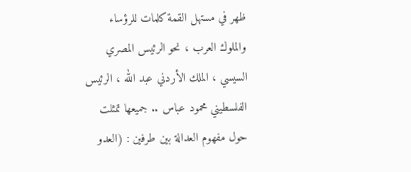ظهر في مستهل القمة كلمات للرؤساء والملوك العرب ، نحو الرئيس المصري السيسي ، الملك الأردني عبد الله ، الرئيس الفلسطيني محمود عباس .. جميعها تمثلت حول مفهوم العدالة بين طرفين : (العدو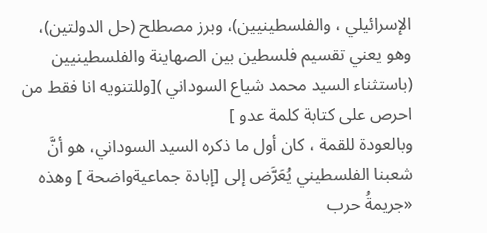الإسرائيلي ، والفلسطينيين)، وبرز مصطلح (حل الدولتين)، وهو يعني تقسيم فلسطين بين الصهاينة والفلسطينيين (باستثناء السيد محمد شياع السوداني )[وللتنويه انا فقط من احرص على كتابة كلمة عدو ]
وبالعودة للقمة ، كان أول ما ذكره السيد السوداني، هو أنَّ شعبنا الفلسطيني يُعَرَّض إلى [إبادة جماعيةواضحة ] وهذه «جريمةُ حرب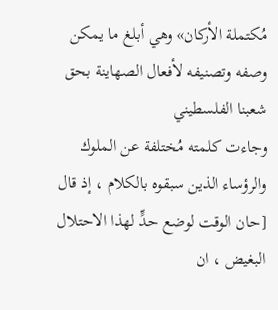مُكتملة الأركان» وهي أبلغ ما يمكن وصفه وتصنيفه لأفعال الصهاينة بحق شعبنا الفلسطيني
وجاءت كلمته مُختلفة عن الملوك والرؤساء الذين سبقوه بالكلام ، إذ قال [حان الوقت لوضع حدٍّ لهذا الاحتلال البغيض ، ان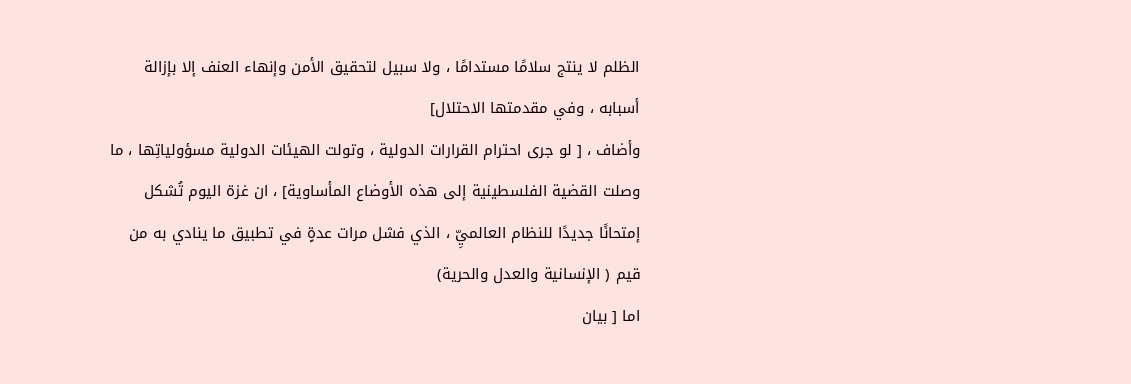الظلم لا ينتج سلامًا مستدامًا ، ولا سبيل لتحقيق الأمن وإنهاء العنف إلا بإزالة أسبابه ، وفي مقدمتها الاحتلال]
وأضاف ، [ لو جرى احترام القرارات الدولية ، وتولت الهيئات الدولية مسؤولياتِها ، ما وصلت القضية الفلسطينية إلى هذه الأوضاع المأساوية] ، ان غزة اليوم تُشكل إمتحانًا جديدًا للنظام العالميِّ ، الذي فشل مرات عدةٍ في تطبيق ما ينادي به من قيم ( الإنسانية والعدل والحرية)
اما [ بيان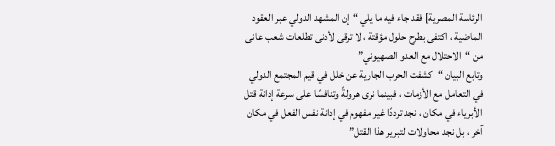الرئاسة المصرية] فقد جاء فيه ما يلي “إن المشهد الدولي عبر العقود الماضية ، اكتفى بطرح حلول مؤقتة ، لا ترقى لأدنى تطلعات شعب عانى من “الاحتلال مع العدو الصهيوني”
وتابع البيان “كشفت الحرب الجارية عن خلل في قيم المجتمع الدولي في التعامل مع الأزمات ، فبينما نرى هرولةً وتنافسًا على سرعة إدانة قتل الأبرياء في مكان ، نجد ترددًا غير مفهوم في إدانة نفس الفعل في مكان آخر ، بل نجد محاولات لتبرير هذا القتل”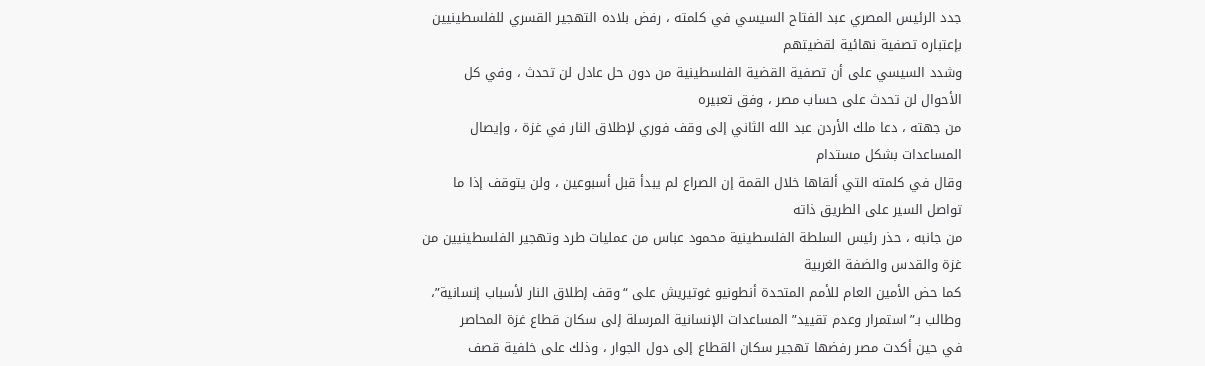جدد الرئيس المصري عبد الفتاح السيسي في كلمته ، رفض بلاده التهجير القسري للفلسطينيين بإعتباره تصفية نهائية لقضيتهم
وشدد السيسي على أن تصفية القضية الفلسطينية من دون حل عادل لن تحدث ، وفي كل الأحوال لن تحدث على حساب مصر ، وفق تعبيره
من جهته ، دعا ملك الأردن عبد الله الثاني إلى وقف فوري لإطلاق النار في غزة ، وإيصال المساعدات بشكل مستدام
وقال في كلمته التي ألقاها خلال القمة إن الصراع لم يبدأ قبل أسبوعين ، ولن يتوقف إذا ما تواصل السير على الطريق ذاته
من جانبه ، حذر رئيس السلطة الفلسطينية محمود عباس من عمليات طرد وتهجير الفلسطينيين من غزة والقدس والضفة الغربية
كما حض الأمين العام للأمم المتحدة أنطونيو غوتيريش على “وقف إطلاق النار لأسباب إنسانية”، وطالب بـ”استمرار وعدم تقييد” المساعدات الإنسانية المرسلة إلى سكان قطاع غزة المحاصر
في حين أكدت مصر رفضها تهجير سكان القطاع إلى دول الجوار ، وذلك على خلفية قصف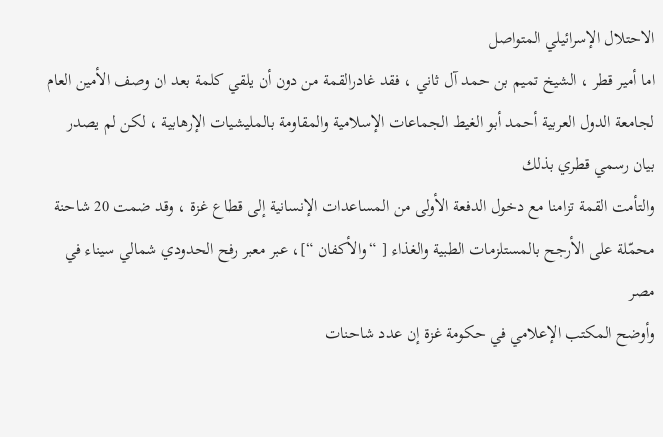الاحتلال الإسرائيلي المتواصل
اما أمير قطر ، الشيخ تميم بن حمد آل ثاني ، فقد غادرالقمة من دون أن يلقي كلمة بعد ان وصف الأمين العام لجامعة الدول العربية أحمد أبو الغيط الجماعات الإسلامية والمقاومة بالمليشيات الإرهابية ، لكن لم يصدر بيان رسمي قطري بذلك
والتأمت القمة تزامنا مع دخول الدفعة الأولى من المساعدات الإنسانية إلى قطاع غزة ، وقد ضمت 20 شاحنة محمّلة على الأرجح بالمستلزمات الطبية والغذاء [ “والأكفان “]، عبر معبر رفح الحدودي شمالي سيناء في مصر
وأوضح المكتب الإعلامي في حكومة غزة إن عدد شاحنات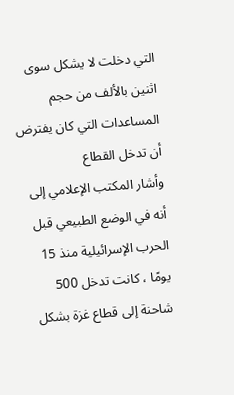التي دخلت لا يشكل سوى اثنين بالألف من حجم المساعدات التي كان يفترض أن تدخل القطاع
وأشار المكتب الإعلامي إلى أنه في الوضع الطبيعي قبل الحرب الإسرائيلية منذ 15 يومًا ، كانت تدخل 500 شاحنة إلى قطاع غزة بشكل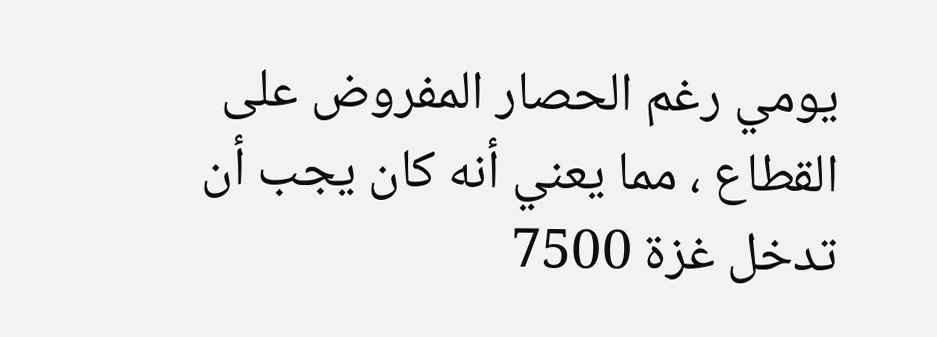يومي رغم الحصار المفروض على القطاع ، مما يعني أنه كان يجب أن تدخل غزة 7500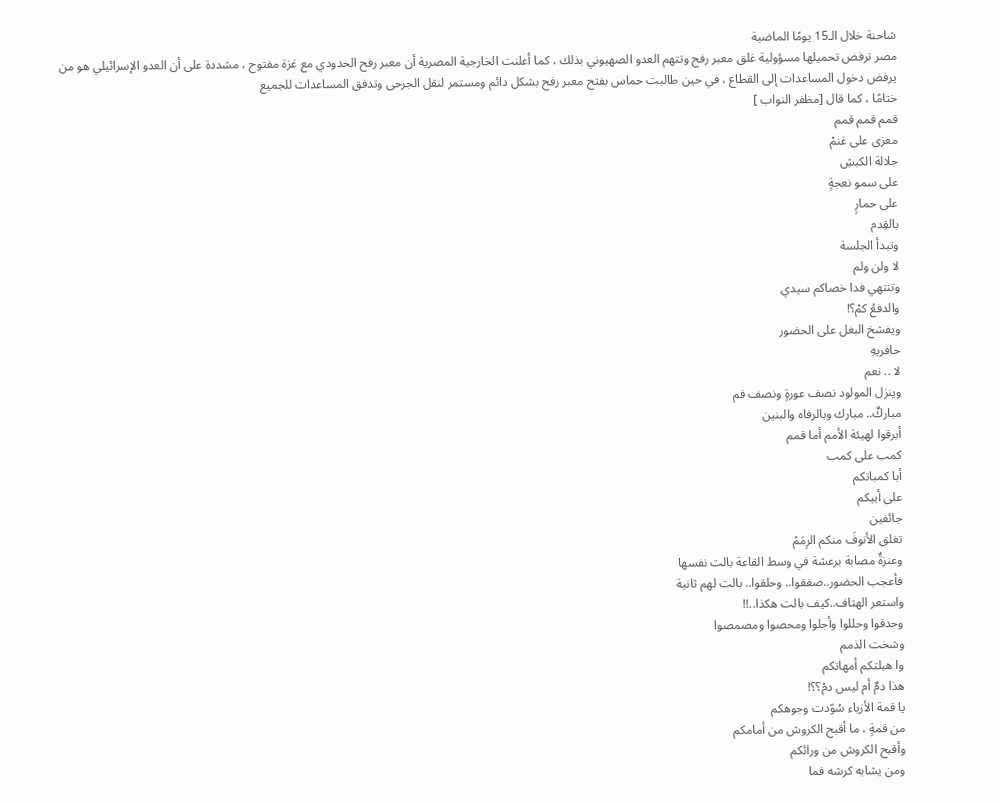شاحنة خلال الـ15 يومًا الماضية
مصر ترفض تحميلها مسؤولية غلق معبر رفح وتتهم العدو الصهيوني بذلك ، كما أعلنت الخارجية المصرية أن معبر رفح الحدودي مع غزة مفتوح ، مشددة على أن العدو الإسرائيلي هو من يرفض دخول المساعدات إلى القطاع ، في حين طالبت حماس بفتح معبر رفح بشكل دائم ومستمر لنقل الجرحى وتدفق المساعدات للجميع
ختامًا ، كما قال [مظفر النواب ]
قمم قمم قمم
معزى على غنمْ
جلالة الكبشِ
على سمو نعجةٍ
على حمارٍ
بالقِدم
وتبدأ الجلسة
لا ولن ولم
وتنتهي فدا خصاكم سيدي
والدفعُ كمْ؟!
ويفشخ البغل على الحضور
حافريهِ
لا .. نعم
وينزل المولود نصف عورةٍ ونصف فم
مباركٌ.. مبارك وبالرفاه والبنين
أبرقوا لهيئة الأمم أما قمم
كمب على كمب
أبا كمباتكم
على أبيكم
جائفين
تغلق الأنوفَ منكم الرِمَمْ
وعنزةٌ مصابة برعشة في وسط القاعة بالت نفسها
فأعجب الحضور..صفقوا.. وحلقوا.. بالت لهم ثانية
واستعر الهتاف..كيف بالت هكذا..!!
وحدقوا وحللوا وأجلوا ومحصوا ومصمصوا
وشخت الذمم
وا هبلتكم أمهاتكم
هذا دمٌ أم ليس دمْ؟؟!
يا قمة الأزياء سُوّدت وجوهكم
من قمةٍ ، ما أقبح الكروش من أمامكم
وأقبح الكروش من ورائكم
ومن يشابه كرشه فما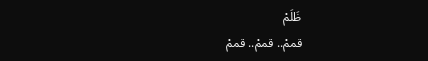ظَلَمْ
قممْ.. قممْ.. قممْ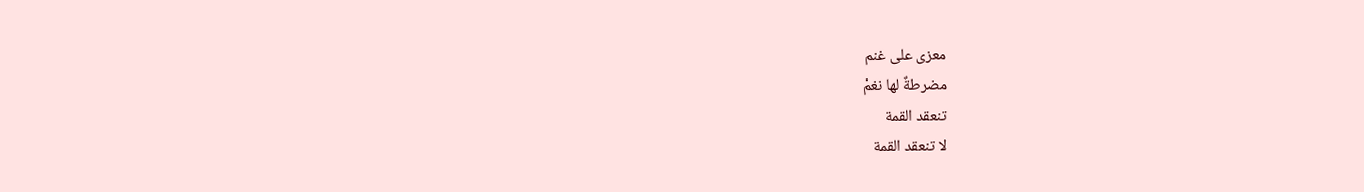معزى على غنم
مضرطةٌ لها نغمْ
تنعقد القمة
لا تنعقد القمة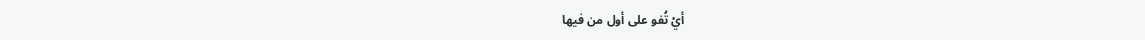أيْ تُفو على أول من فيها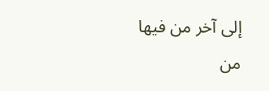إلى آخر من فيها
من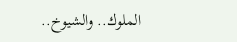الملوك.. والشيوخ..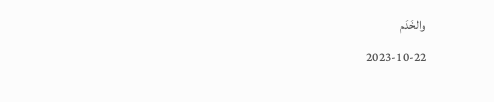والخَدَم
2023-10-22